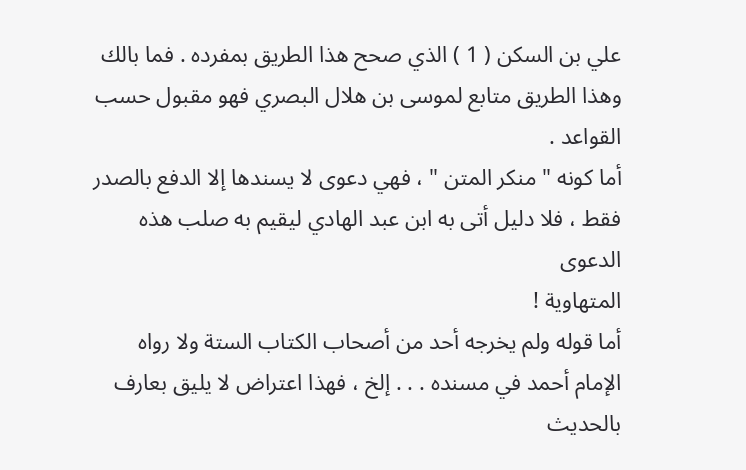علي بن السكن ( 1 ) الذي صحح هذا الطريق بمفرده . فما بالك
وهذا الطريق متابع لموسى بن هلال البصري فهو مقبول حسب
القواعد .
أما كونه " منكر المتن " ، فهي دعوى لا يسندها إلا الدفع بالصدر
فقط ، فلا دليل أتى به ابن عبد الهادي ليقيم به صلب هذه الدعوى
المتهاوية !
أما قوله ولم يخرجه أحد من أصحاب الكتاب الستة ولا رواه
الإمام أحمد في مسنده . . . إلخ ، فهذا اعتراض لا يليق بعارف
بالحديث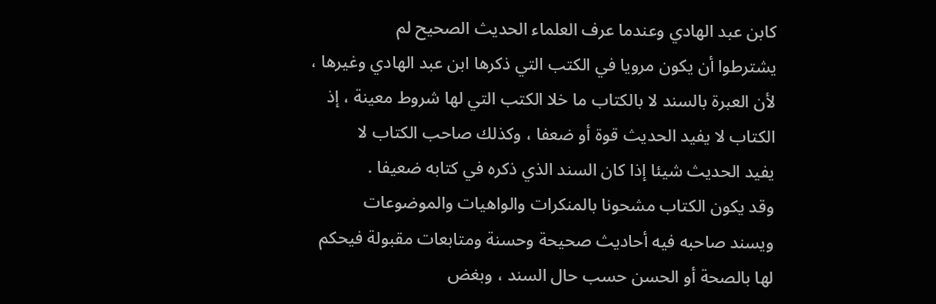كابن عبد الهادي وعندما عرف العلماء الحديث الصحيح لم
يشترطوا أن يكون مرويا في الكتب التي ذكرها ابن عبد الهادي وغيرها ،
لأن العبرة بالسند لا بالكتاب ما خلا الكتب التي لها شروط معينة ، إذ
الكتاب لا يفيد الحديث قوة أو ضعفا ، وكذلك صاحب الكتاب لا
يفيد الحديث شيئا إذا كان السند الذي ذكره في كتابه ضعيفا .
وقد يكون الكتاب مشحونا بالمنكرات والواهيات والموضوعات
ويسند صاحبه فيه أحاديث صحيحة وحسنة ومتابعات مقبولة فيحكم
لها بالصحة أو الحسن حسب حال السند ، وبغض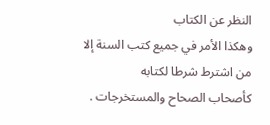النظر عن الكتاب
وهكذا الأمر في جميع كتب السنة إلا من اشترط شرطا لكتابه
كأصحاب الصحاح والمستخرجات .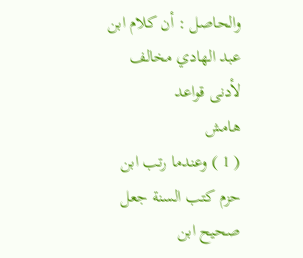والحاصل : أن كلام ابن عبد الهادي مخالف لأدنى قواعد
هامش
( 1 ) وعندما رتب ابن حزم كتب السنة جعل صحيح ابن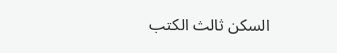السكن ثالث الكتب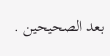بعد الصحيحين .